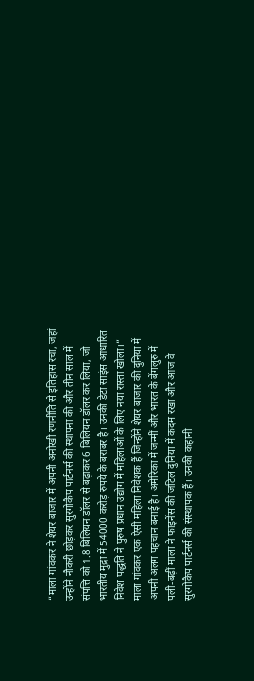“माला गांवकर ने शेयर बाजार में अपनी अनोखी रणनीति से इतिहास रचा, जहां उन्होंने नौकरी छोड़कर सुरगोकैप पार्टनर्स की स्थापना की और तीन साल में संपत्ति को 1.8 बिलियन डॉलर से बढ़ाकर 6 बिलियन डॉलर कर लिया, जो भारतीय मुद्रा में 54000 करोड़ रुपये के बराबर है। उनकी डेटा साइंस आधारित निवेश पद्धति ने पुरुष प्रधान उद्योग में महिलाओं के लिए नया रास्ता खोला।”
माला गांवकर एक ऐसी महिला निवेशक हैं जिन्होंने शेयर बाजार की दुनिया में अपनी अलग पहचान बनाई है। अमेरिका में जन्मीं और भारत के बेंगलुरु में पली-बढ़ीं माला ने फाइनेंस की जटिल दुनिया में कदम रखा और आज वे सुरगोकैप पार्टनर्स की संस्थापक हैं। उनकी कहानी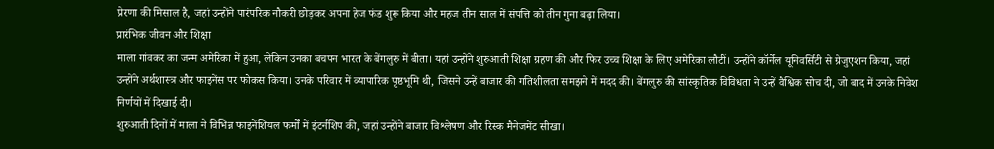प्रेरणा की मिसाल है, जहां उन्होंने पारंपरिक नौकरी छोड़कर अपना हेज फंड शुरू किया और महज तीन साल में संपत्ति को तीन गुना बढ़ा लिया।
प्रारंभिक जीवन और शिक्षा
माला गांवकर का जन्म अमेरिका में हुआ, लेकिन उनका बचपन भारत के बेंगलुरु में बीता। यहां उन्होंने शुरुआती शिक्षा ग्रहण की और फिर उच्च शिक्षा के लिए अमेरिका लौटीं। उन्होंने कॉर्नेल यूनिवर्सिटी से ग्रेजुएशन किया, जहां उन्होंने अर्थशास्त्र और फाइनेंस पर फोकस किया। उनके परिवार में व्यापारिक पृष्ठभूमि थी, जिसने उन्हें बाजार की गतिशीलता समझने में मदद की। बेंगलुरु की सांस्कृतिक विविधता ने उन्हें वैश्विक सोच दी, जो बाद में उनके निवेश निर्णयों में दिखाई दी।
शुरुआती दिनों में माला ने विभिन्न फाइनेंशियल फर्मों में इंटर्नशिप की, जहां उन्होंने बाजार विश्लेषण और रिस्क मैनेजमेंट सीखा।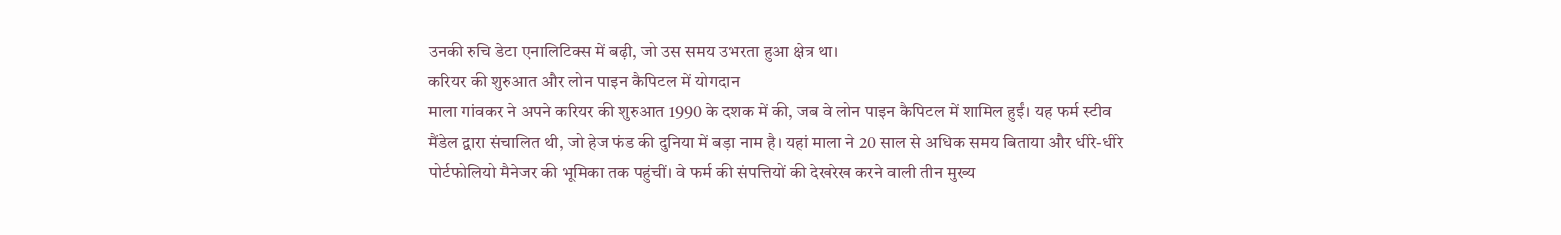उनकी रुचि डेटा एनालिटिक्स में बढ़ी, जो उस समय उभरता हुआ क्षेत्र था।
करियर की शुरुआत और लोन पाइन कैपिटल में योगदान
माला गांवकर ने अपने करियर की शुरुआत 1990 के दशक में की, जब वे लोन पाइन कैपिटल में शामिल हुईं। यह फर्म स्टीव मैंडेल द्वारा संचालित थी, जो हेज फंड की दुनिया में बड़ा नाम है। यहां माला ने 20 साल से अधिक समय बिताया और धीरे-धीरे पोर्टफोलियो मैनेजर की भूमिका तक पहुंचीं। वे फर्म की संपत्तियों की देखरेख करने वाली तीन मुख्य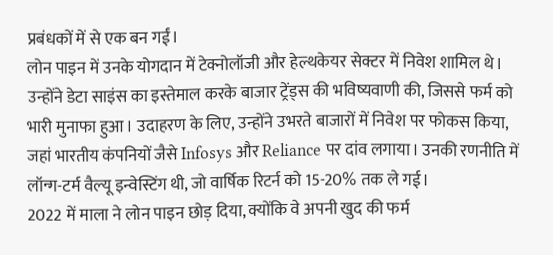प्रबंधकों में से एक बन गईं।
लोन पाइन में उनके योगदान में टेक्नोलॉजी और हेल्थकेयर सेक्टर में निवेश शामिल थे। उन्होंने डेटा साइंस का इस्तेमाल करके बाजार ट्रेंड्स की भविष्यवाणी की, जिससे फर्म को भारी मुनाफा हुआ। उदाहरण के लिए, उन्होंने उभरते बाजारों में निवेश पर फोकस किया, जहां भारतीय कंपनियों जैसे Infosys और Reliance पर दांव लगाया। उनकी रणनीति में लॉन्ग-टर्म वैल्यू इन्वेस्टिंग थी, जो वार्षिक रिटर्न को 15-20% तक ले गई।
2022 में माला ने लोन पाइन छोड़ दिया, क्योंकि वे अपनी खुद की फर्म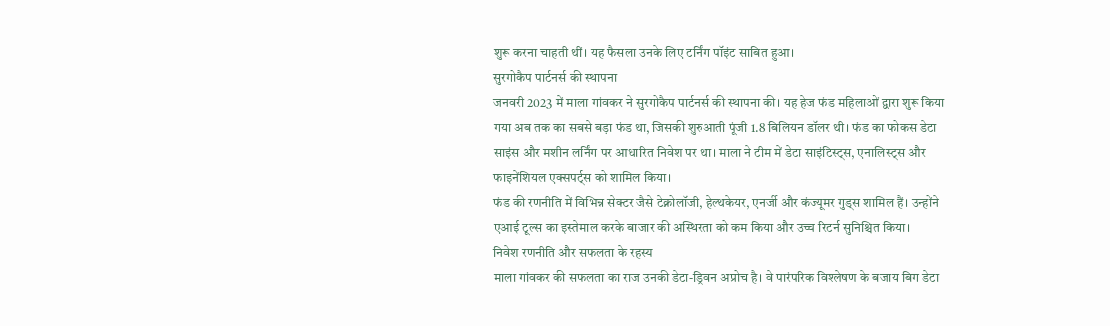शुरू करना चाहती थीं। यह फैसला उनके लिए टर्निंग पॉइंट साबित हुआ।
सुरगोकैप पार्टनर्स की स्थापना
जनवरी 2023 में माला गांवकर ने सुरगोकैप पार्टनर्स की स्थापना की। यह हेज फंड महिलाओं द्वारा शुरू किया गया अब तक का सबसे बड़ा फंड था, जिसकी शुरुआती पूंजी 1.8 बिलियन डॉलर थी। फंड का फोकस डेटा साइंस और मशीन लर्निंग पर आधारित निवेश पर था। माला ने टीम में डेटा साइंटिस्ट्स, एनालिस्ट्स और फाइनेंशियल एक्सपर्ट्स को शामिल किया।
फंड की रणनीति में विभिन्न सेक्टर जैसे टेक्नोलॉजी, हेल्थकेयर, एनर्जी और कंज्यूमर गुड्स शामिल हैं। उन्होंने एआई टूल्स का इस्तेमाल करके बाजार की अस्थिरता को कम किया और उच्च रिटर्न सुनिश्चित किया।
निवेश रणनीति और सफलता के रहस्य
माला गांवकर की सफलता का राज उनकी डेटा-ड्रिवन अप्रोच है। वे पारंपरिक विश्लेषण के बजाय बिग डेटा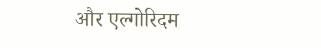और एल्गोरिदम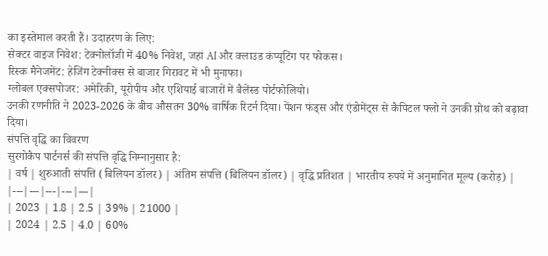का इस्तेमाल करती हैं। उदाहरण के लिए:
सेक्टर वाइज निवेश: टेक्नोलॉजी में 40% निवेश, जहां AI और क्लाउड कंप्यूटिंग पर फोकस।
रिस्क मैनेजमेंट: हेजिंग टेक्नीक्स से बाजार गिरावट में भी मुनाफा।
ग्लोबल एक्सपोजर: अमेरिकी, यूरोपीय और एशियाई बाजारों में बैलेंस्ड पोर्टफोलियो।
उनकी रणनीति ने 2023-2026 के बीच औसतन 30% वार्षिक रिटर्न दिया। पेंशन फंड्स और एंडोमेंट्स से कैपिटल फ्लो ने उनकी ग्रोथ को बढ़ावा दिया।
संपत्ति वृद्धि का विवरण
सुरगोकैप पार्टनर्स की संपत्ति वृद्धि निम्नानुसार है:
| वर्ष | शुरुआती संपत्ति (बिलियन डॉलर) | अंतिम संपत्ति (बिलियन डॉलर) | वृद्धि प्रतिशत | भारतीय रुपये में अनुमानित मूल्य (करोड़) |
|---|---|---|---|---|
| 2023 | 1.8 | 2.5 | 39% | 21000 |
| 2024 | 2.5 | 4.0 | 60%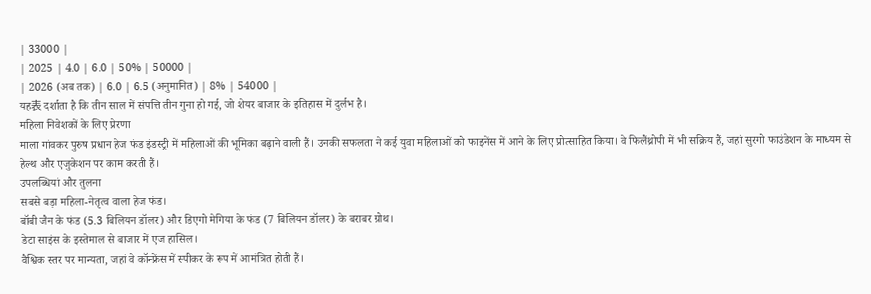| 33000 |
| 2025 | 4.0 | 6.0 | 50% | 50000 |
| 2026 (अब तक) | 6.0 | 6.5 (अनुमानित) | 8% | 54000 |
यह表 दर्शाता है कि तीन साल में संपत्ति तीन गुना हो गई, जो शेयर बाजार के इतिहास में दुर्लभ है।
महिला निवेशकों के लिए प्रेरणा
माला गांवकर पुरुष प्रधान हेज फंड इंडस्ट्री में महिलाओं की भूमिका बढ़ाने वाली हैं। उनकी सफलता ने कई युवा महिलाओं को फाइनेंस में आने के लिए प्रोत्साहित किया। वे फिलैंथ्रोपी में भी सक्रिय हैं, जहां सुरगो फाउंडेशन के माध्यम से हेल्थ और एजुकेशन पर काम करती हैं।
उपलब्धियां और तुलना
सबसे बड़ा महिला-नेतृत्व वाला हेज फंड।
बॉबी जैन के फंड (5.3 बिलियन डॉलर) और डिएगो मेगिया के फंड (7 बिलियन डॉलर) के बराबर ग्रोथ।
डेटा साइंस के इस्तेमाल से बाजार में एज हासिल।
वैश्विक स्तर पर मान्यता, जहां वे कॉन्फ्रेंस में स्पीकर के रूप में आमंत्रित होती हैं।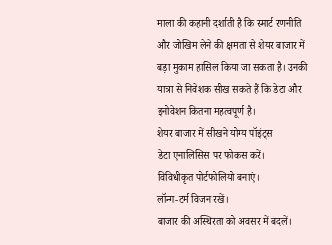माला की कहानी दर्शाती है कि स्मार्ट रणनीति और जोखिम लेने की क्षमता से शेयर बाजार में बड़ा मुकाम हासिल किया जा सकता है। उनकी यात्रा से निवेशक सीख सकते हैं कि डेटा और इनोवेशन कितना महत्वपूर्ण है।
शेयर बाजार में सीखने योग्य पॉइंट्स
डेटा एनालिसिस पर फोकस करें।
विविधीकृत पोर्टफोलियो बनाएं।
लॉन्ग-टर्म विजन रखें।
बाजार की अस्थिरता को अवसर में बदलें।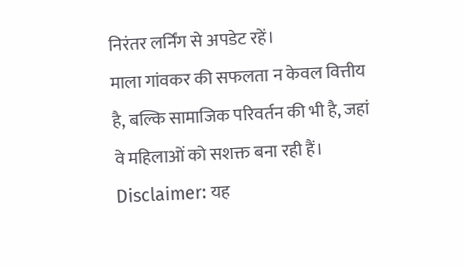निरंतर लर्निंग से अपडेट रहें।
माला गांवकर की सफलता न केवल वित्तीय है, बल्कि सामाजिक परिवर्तन की भी है, जहां वे महिलाओं को सशक्त बना रही हैं।
Disclaimer: यह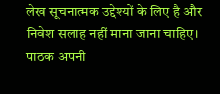लेख सूचनात्मक उद्देश्यों के लिए है और निवेश सलाह नहीं माना जाना चाहिए। पाठक अपनी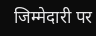जिम्मेदारी पर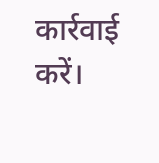कार्रवाई करें।